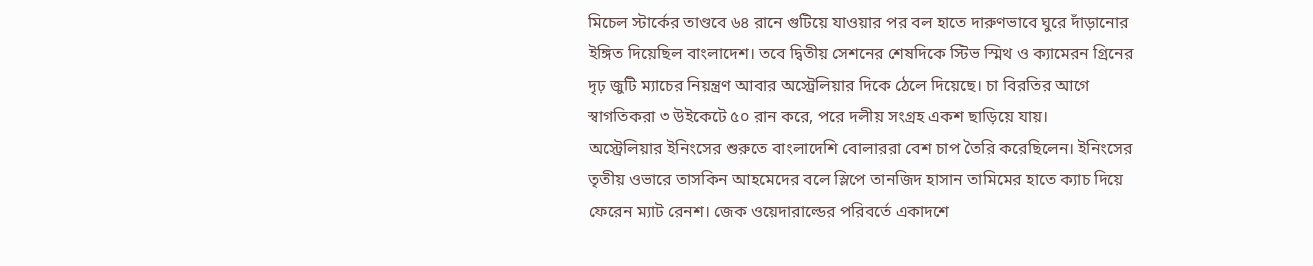মিচেল স্টার্কের তাণ্ডবে ৬৪ রানে গুটিয়ে যাওয়ার পর বল হাতে দারুণভাবে ঘুরে দাঁড়ানোর ইঙ্গিত দিয়েছিল বাংলাদেশ। তবে দ্বিতীয় সেশনের শেষদিকে স্টিভ স্মিথ ও ক্যামেরন গ্রিনের দৃঢ় জুটি ম্যাচের নিয়ন্ত্রণ আবার অস্ট্রেলিয়ার দিকে ঠেলে দিয়েছে। চা বিরতির আগে স্বাগতিকরা ৩ উইকেটে ৫০ রান করে, পরে দলীয় সংগ্রহ একশ ছাড়িয়ে যায়।
অস্ট্রেলিয়ার ইনিংসের শুরুতে বাংলাদেশি বোলাররা বেশ চাপ তৈরি করেছিলেন। ইনিংসের তৃতীয় ওভারে তাসকিন আহমেদের বলে স্লিপে তানজিদ হাসান তামিমের হাতে ক্যাচ দিয়ে ফেরেন ম্যাট রেনশ। জেক ওয়েদারাল্ডের পরিবর্তে একাদশে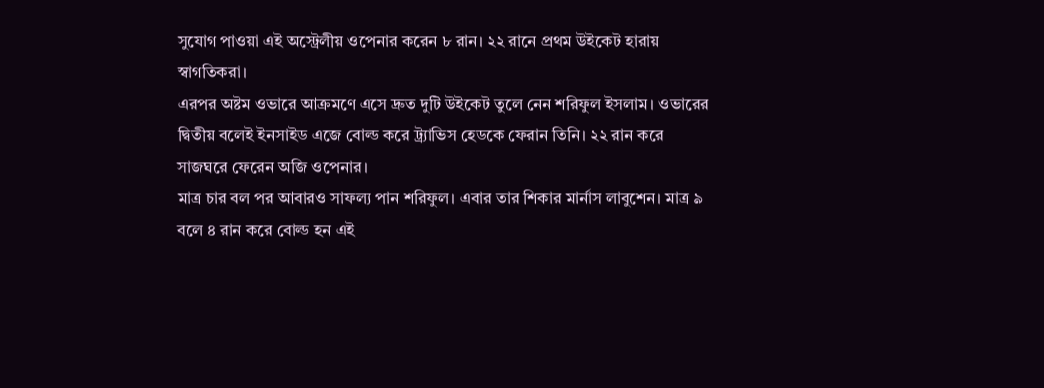সুযোগ পাওয়া এই অস্ট্রেলীয় ওপেনার করেন ৮ রান। ২২ রানে প্রথম উইকেট হারায় স্বাগতিকরা।
এরপর অষ্টম ওভারে আক্রমণে এসে দ্রুত দুটি উইকেট তুলে নেন শরিফুল ইসলাম। ওভারের দ্বিতীয় বলেই ইনসাইড এজে বোল্ড করে ট্র্যাভিস হেডকে ফেরান তিনি। ২২ রান করে সাজঘরে ফেরেন অজি ওপেনার।
মাত্র চার বল পর আবারও সাফল্য পান শরিফুল। এবার তার শিকার মার্নাস লাবুশেন। মাত্র ৯ বলে ৪ রান করে বোল্ড হন এই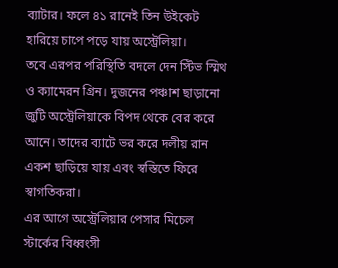ব্যাটার। ফলে ৪১ রানেই তিন উইকেট হারিয়ে চাপে পড়ে যায় অস্ট্রেলিয়া।
তবে এরপর পরিস্থিতি বদলে দেন স্টিভ স্মিথ ও ক্যামেরন গ্রিন। দুজনের পঞ্চাশ ছাড়ানো জুটি অস্ট্রেলিয়াকে বিপদ থেকে বের করে আনে। তাদের ব্যাটে ভর করে দলীয় রান একশ ছাড়িয়ে যায় এবং স্বস্তিতে ফিরে স্বাগতিকরা।
এর আগে অস্ট্রেলিয়ার পেসার মিচেল স্টার্কের বিধ্বংসী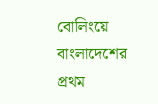বোলিংয়ে বাংলাদেশের প্রথম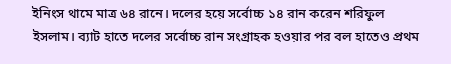ইনিংস থামে মাত্র ৬৪ রানে। দলের হয়ে সর্বোচ্চ ১৪ রান করেন শরিফুল ইসলাম। ব্যাট হাতে দলের সর্বোচ্চ রান সংগ্রাহক হওয়ার পর বল হাতেও প্রথম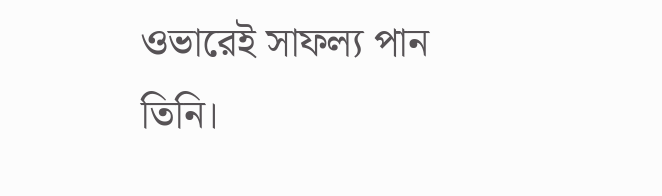ওভারেই সাফল্য পান তিনি।